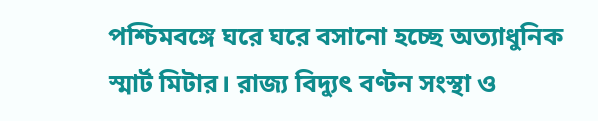পশ্চিমবঙ্গে ঘরে ঘরে বসানো হচ্ছে অত্যাধুনিক স্মার্ট মিটার। রাজ্য বিদ্যুৎ বণ্টন সংস্থা ও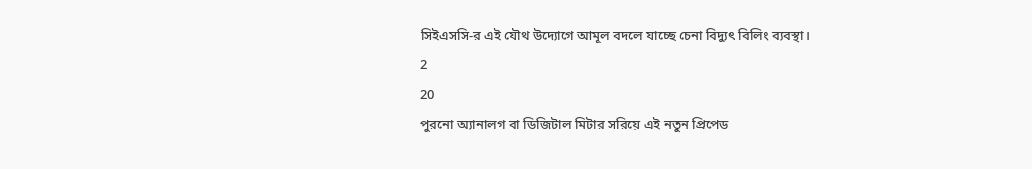সিইএসসি-র এই যৌথ উদ্যোগে আমূল বদলে যাচ্ছে চেনা বিদ্যুৎ বিলিং ব্যবস্থা।
2
20
পুরনো অ্যানালগ বা ডিজিটাল মিটার সরিয়ে এই নতুন প্রিপেড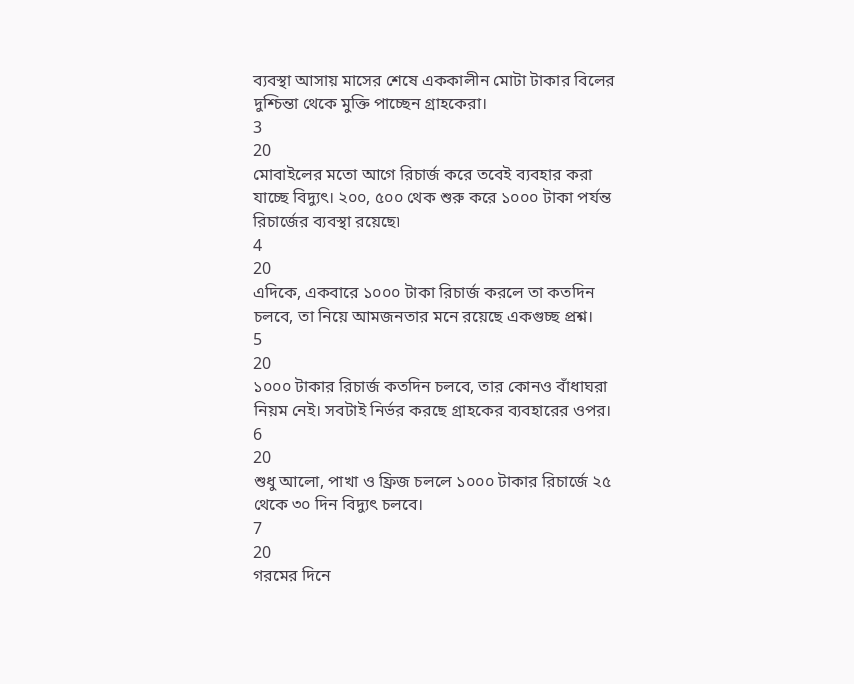ব্যবস্থা আসায় মাসের শেষে এককালীন মোটা টাকার বিলের দুশ্চিন্তা থেকে মুক্তি পাচ্ছেন গ্রাহকেরা।
3
20
মোবাইলের মতো আগে রিচার্জ করে তবেই ব্যবহার করা যাচ্ছে বিদ্যুৎ। ২০০, ৫০০ থেক শুরু করে ১০০০ টাকা পর্যন্ত রিচার্জের ব্যবস্থা রয়েছে৷
4
20
এদিকে, একবারে ১০০০ টাকা রিচার্জ করলে তা কতদিন চলবে, তা নিয়ে আমজনতার মনে রয়েছে একগুচ্ছ প্রশ্ন।
5
20
১০০০ টাকার রিচার্জ কতদিন চলবে, তার কোনও বাঁধাঘরা নিয়ম নেই। সবটাই নির্ভর করছে গ্রাহকের ব্যবহারের ওপর।
6
20
শুধু আলো, পাখা ও ফ্রিজ চললে ১০০০ টাকার রিচার্জে ২৫ থেকে ৩০ দিন বিদ্যুৎ চলবে।
7
20
গরমের দিনে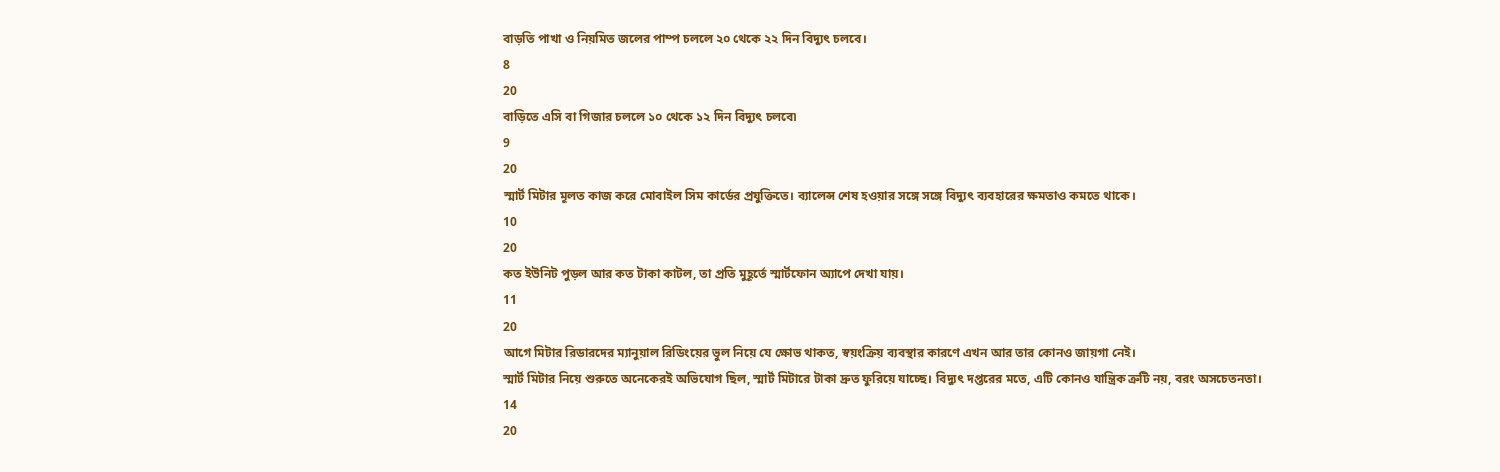বাড়তি পাখা ও নিয়মিত জলের পাম্প চললে ২০ থেকে ২২ দিন বিদ্যুৎ চলবে।
8
20
বাড়িতে এসি বা গিজার চললে ১০ থেকে ১২ দিন বিদ্যুৎ চলবে৷
9
20
স্মার্ট মিটার মূলত কাজ করে মোবাইল সিম কার্ডের প্রযুক্তিতে। ব্যালেন্স শেষ হওয়ার সঙ্গে সঙ্গে বিদ্যুৎ ব্যবহারের ক্ষমতাও কমতে থাকে।
10
20
কত ইউনিট পুড়ল আর কত টাকা কাটল, তা প্রতি মুহূর্তে স্মার্টফোন অ্যাপে দেখা যায়।
11
20
আগে মিটার রিডারদের ম্যানুয়াল রিডিংয়ের ভুল নিয়ে যে ক্ষোভ থাকত, স্বয়ংক্রিয় ব্যবস্থার কারণে এখন আর তার কোনও জায়গা নেই।
স্মার্ট মিটার নিয়ে শুরুতে অনেকেরই অভিযোগ ছিল, স্মার্ট মিটারে টাকা দ্রুত ফুরিয়ে যাচ্ছে। বিদ্যুৎ দপ্তরের মতে, এটি কোনও যান্ত্রিক ত্রুটি নয়, বরং অসচেতনতা।
14
20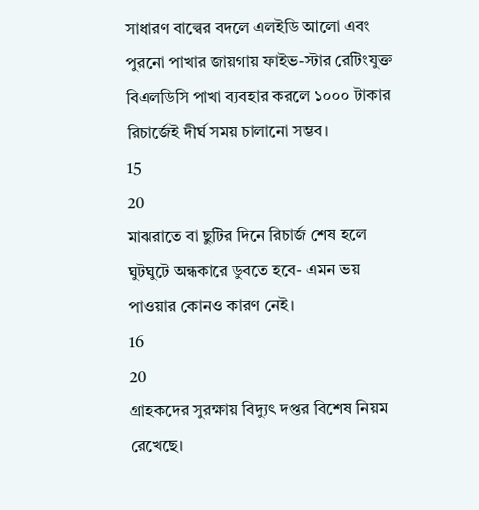সাধারণ বাল্বের বদলে এলইডি আলো এবং পুরনো পাখার জায়গায় ফাইভ-স্টার রেটিংযুক্ত বিএলডিসি পাখা ব্যবহার করলে ১০০০ টাকার রিচার্জেই দীর্ঘ সময় চালানো সম্ভব।
15
20
মাঝরাতে বা ছুটির দিনে রিচার্জ শেষ হলে ঘুটঘুটে অন্ধকারে ডুবতে হবে- এমন ভয় পাওয়ার কোনও কারণ নেই।
16
20
গ্রাহকদের সুরক্ষায় বিদ্যুৎ দপ্তর বিশেষ নিয়ম রেখেছে।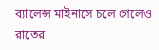ব্যালেন্স মাইনাসে চলে গেলেও রাতের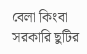বেলা কিংবা সরকারি ছুটির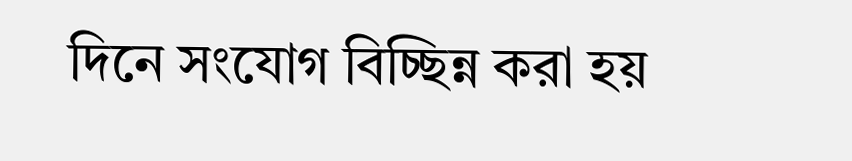দিনে সংযোগ বিচ্ছিন্ন করা হয়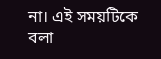না। এই সময়টিকে বলা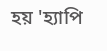হয় 'হ্যাপি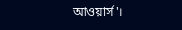আওয়ার্স'।